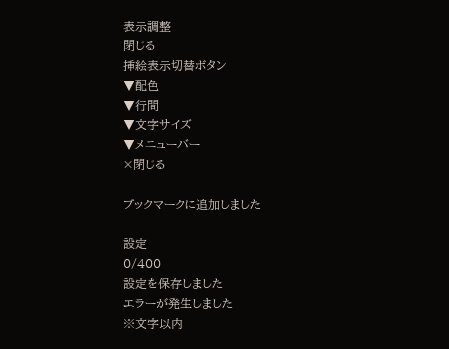表示調整
閉じる
挿絵表示切替ボタン
▼配色
▼行間
▼文字サイズ
▼メニューバー
×閉じる

ブックマークに追加しました

設定
0/400
設定を保存しました
エラーが発生しました
※文字以内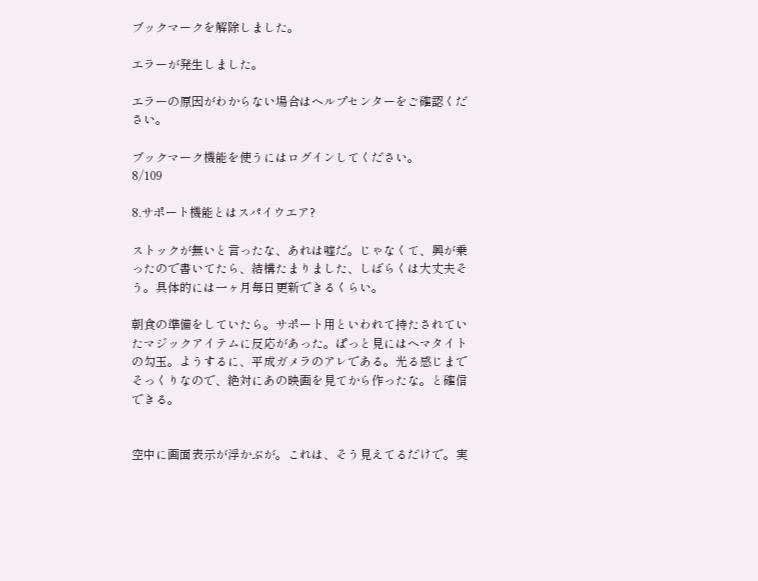ブックマークを解除しました。

エラーが発生しました。

エラーの原因がわからない場合はヘルプセンターをご確認ください。

ブックマーク機能を使うにはログインしてください。
8/109

8.サポート機能とはスパイウエア?

ストックが無いと言ったな、あれは嘘だ。じゃなくて、興が乗ったので書いてたら、結構たまりました、しばらくは大丈夫そう。具体的には一ヶ月毎日更新できるくらい。

朝食の準備をしていたら。サポート用といわれて持たされていたマジックアイテムに反応があった。ぱっと見にはヘマタイトの勾玉。ようするに、平成ガメラのアレである。光る感じまでそっくりなので、絶対にあの映画を見てから作ったな。と確信できる。


空中に画面表示が浮かぶが。これは、そう見えてるだけで。実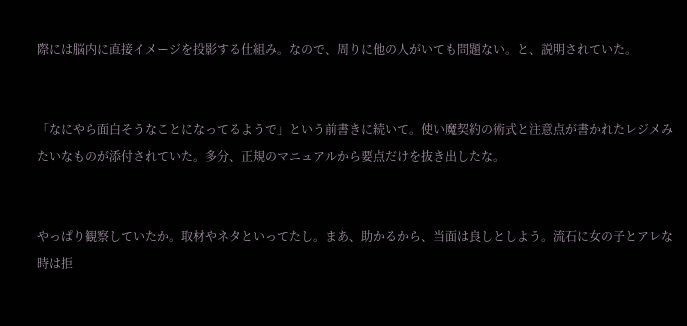際には脳内に直接イメージを投影する仕組み。なので、周りに他の人がいても問題ない。と、説明されていた。


「なにやら面白そうなことになってるようで」という前書きに続いて。使い魔契約の術式と注意点が書かれたレジメみたいなものが添付されていた。多分、正規のマニュアルから要点だけを抜き出したな。


やっぱり観察していたか。取材やネタといってたし。まあ、助かるから、当面は良しとしよう。流石に女の子とアレな時は拒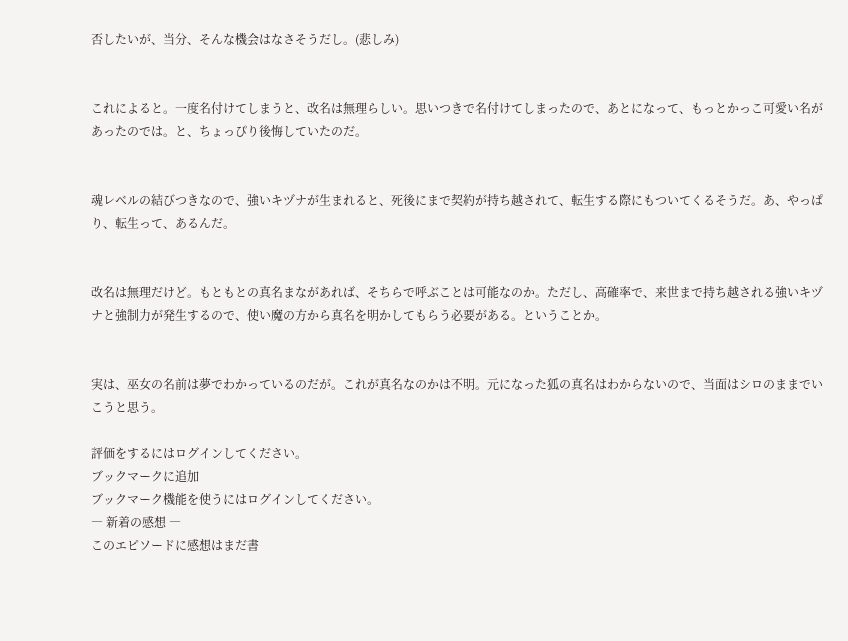否したいが、当分、そんな機会はなさそうだし。(悲しみ)


これによると。一度名付けてしまうと、改名は無理らしい。思いつきで名付けてしまったので、あとになって、もっとかっこ可愛い名があったのでは。と、ちょっぴり後悔していたのだ。


魂レベルの結びつきなので、強いキヅナが生まれると、死後にまで契約が持ち越されて、転生する際にもついてくるそうだ。あ、やっぱり、転生って、あるんだ。


改名は無理だけど。もともとの真名まながあれば、そちらで呼ぶことは可能なのか。ただし、高確率で、来世まで持ち越される強いキヅナと強制力が発生するので、使い魔の方から真名を明かしてもらう必要がある。ということか。


実は、巫女の名前は夢でわかっているのだが。これが真名なのかは不明。元になった狐の真名はわからないので、当面はシロのままでいこうと思う。

評価をするにはログインしてください。
ブックマークに追加
ブックマーク機能を使うにはログインしてください。
― 新着の感想 ―
このエピソードに感想はまだ書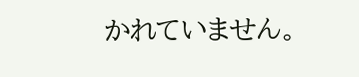かれていません。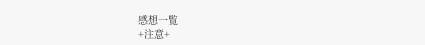感想一覧
+注意+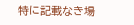特に記載なき場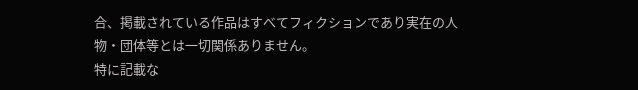合、掲載されている作品はすべてフィクションであり実在の人物・団体等とは一切関係ありません。
特に記載な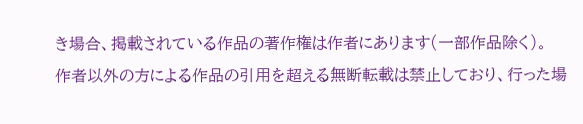き場合、掲載されている作品の著作権は作者にあります(一部作品除く)。
作者以外の方による作品の引用を超える無断転載は禁止しており、行った場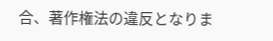合、著作権法の違反となりま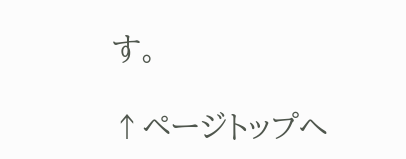す。

↑ページトップへ